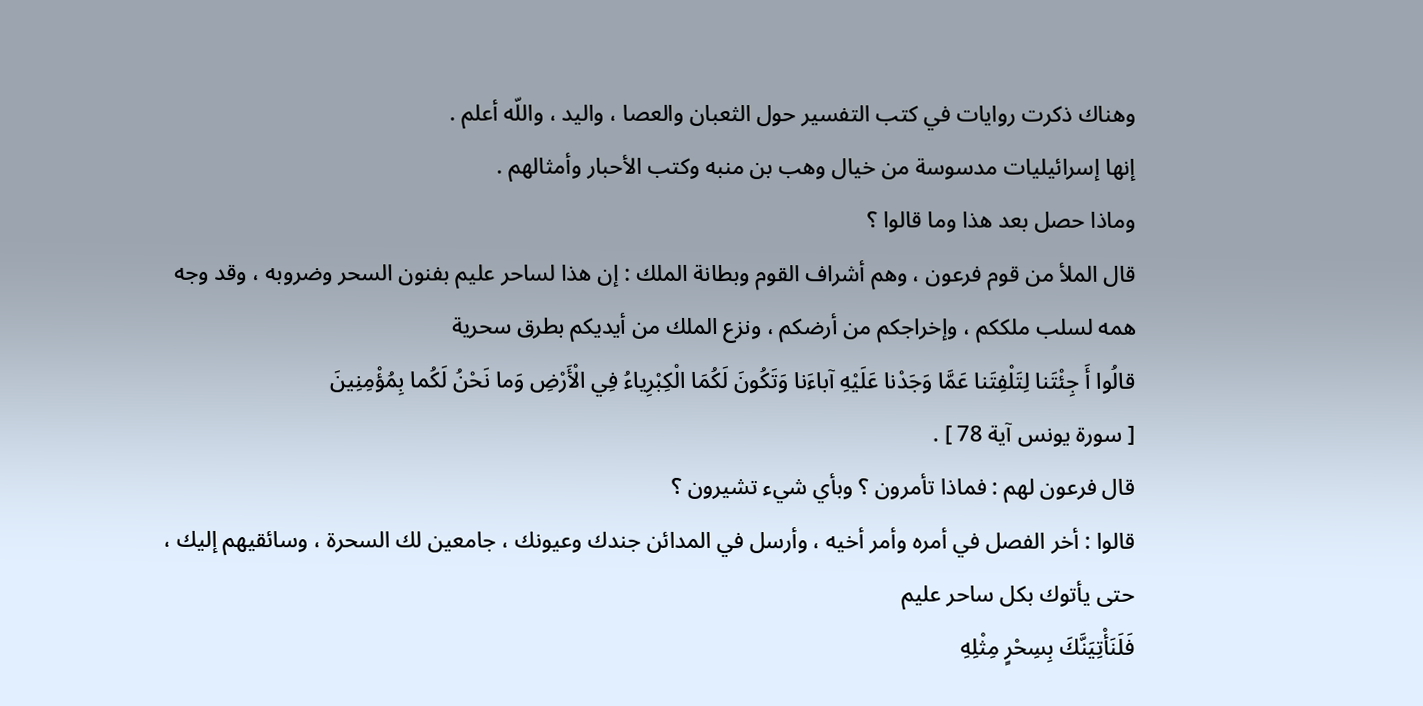وهناك ذكرت روايات في كتب التفسير حول الثعبان والعصا ، واليد ، واللّه أعلم .
إنها إسرائيليات مدسوسة من خيال وهب بن منبه وكتب الأحبار وأمثالهم .
وماذا حصل بعد هذا وما قالوا ؟
قال الملأ من قوم فرعون ، وهم أشراف القوم وبطانة الملك : إن هذا لساحر عليم بفنون السحر وضروبه ، وقد وجه همه لسلب ملككم ، وإخراجكم من أرضكم ، ونزع الملك من أيديكم بطرق سحرية
قالُوا أَ جِئْتَنا لِتَلْفِتَنا عَمَّا وَجَدْنا عَلَيْهِ آباءَنا وَتَكُونَ لَكُمَا الْكِبْرِياءُ فِي الْأَرْضِ وَما نَحْنُ لَكُما بِمُؤْمِنِينَ
[ سورة يونس آية 78 ] .
قال فرعون لهم : فماذا تأمرون ؟ وبأي شيء تشيرون ؟
قالوا : أخر الفصل في أمره وأمر أخيه ، وأرسل في المدائن جندك وعيونك ، جامعين لك السحرة ، وسائقيهم إليك ، حتى يأتوك بكل ساحر عليم
فَلَنَأْتِيَنَّكَ بِسِحْرٍ مِثْلِهِ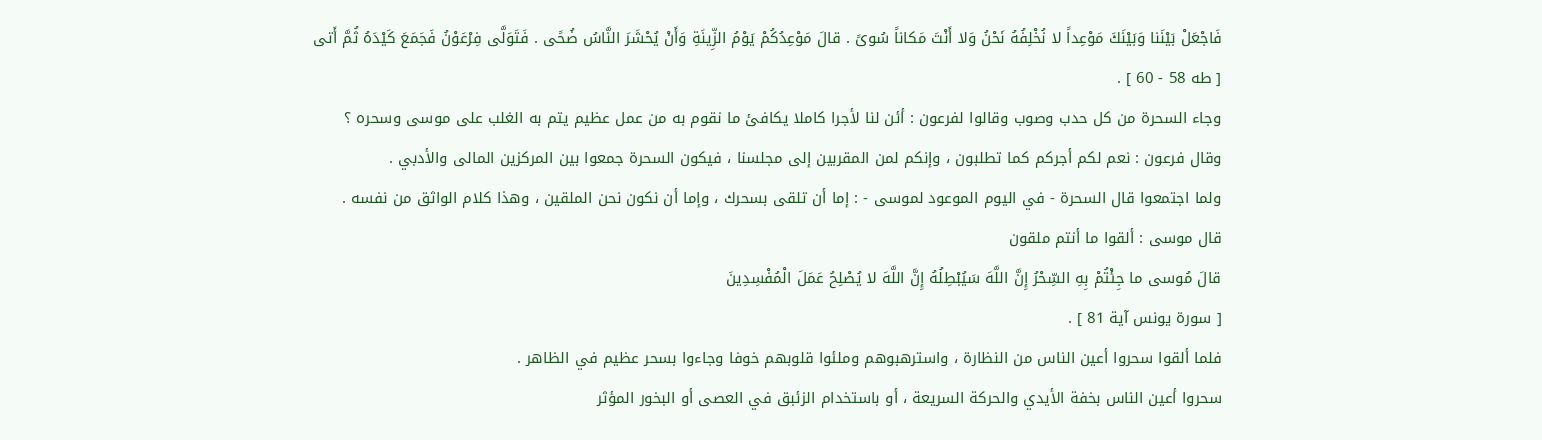فَاجْعَلْ بَيْنَنا وَبَيْنَكَ مَوْعِداً لا نُخْلِفُهُ نَحْنُ وَلا أَنْتَ مَكاناً سُوىً . قالَ مَوْعِدُكُمْ يَوْمُ الزِّينَةِ وَأَنْ يُحْشَرَ النَّاسُ ضُحًى . فَتَوَلَّى فِرْعَوْنُ فَجَمَعَ كَيْدَهُ ثُمَّ أَتى
[ طه 58 - 60 ] .
وجاء السحرة من كل حدب وصوب وقالوا لفرعون : أئن لنا لأجرا كاملا يكافئ ما نقوم به من عمل عظيم يتم به الغلب على موسى وسحره ؟
وقال فرعون : نعم لكم أجركم كما تطلبون ، وإنكم لمن المقربين إلى مجلسنا ، فيكون السحرة جمعوا بين المركزين المالى والأدبي .
ولما اجتمعوا قال السحرة - في اليوم الموعود لموسى - : إما أن تلقى بسحرك ، وإما أن نكون نحن الملقين ، وهذا كلام الواثق من نفسه .
قال موسى : ألقوا ما أنتم ملقون
قالَ مُوسى ما جِئْتُمْ بِهِ السِّحْرُ إِنَّ اللَّهَ سَيُبْطِلُهُ إِنَّ اللَّهَ لا يُصْلِحُ عَمَلَ الْمُفْسِدِينَ
[ سورة يونس آية 81 ] .
فلما ألقوا سحروا أعين الناس من النظارة ، واسترهبوهم وملئوا قلوبهم خوفا وجاءوا بسحر عظيم في الظاهر .
سحروا أعين الناس بخفة الأيدي والحركة السريعة ، أو باستخدام الزئبق في العصى أو البخور المؤثر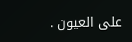على العيون .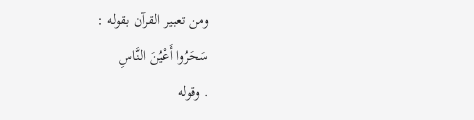ومن تعبير القرآن بقوله :
سَحَرُوا أَعْيُنَ النَّاسِ
. وقوله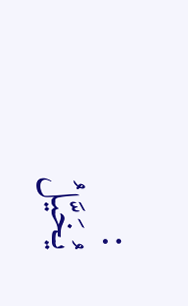:
يُخَيَّلُ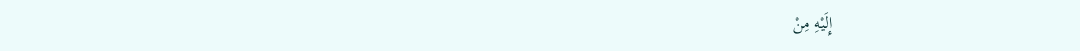إِلَيْهِ مِنْ